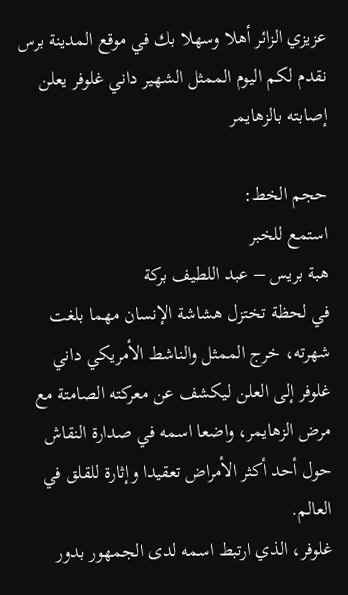عزيزي الزائر أهلا وسهلا بك في موقع المدينة برس نقدم لكم اليوم الممثل الشهير داني غلوفر يعلن إصابته بالزهايمر

حجم الخط:
استمع للخبر
هبة بريس – عبد اللطيف بركة
في لحظة تختزل هشاشة الإنسان مهما بلغت شهرته، خرج الممثل والناشط الأمريكي داني غلوفر إلى العلن ليكشف عن معركته الصامتة مع مرض الزهايمر، واضعا اسمه في صدارة النقاش حول أحد أكثر الأمراض تعقيدا وإثارة للقلق في العالم.
غلوفر، الذي ارتبط اسمه لدى الجمهور بدور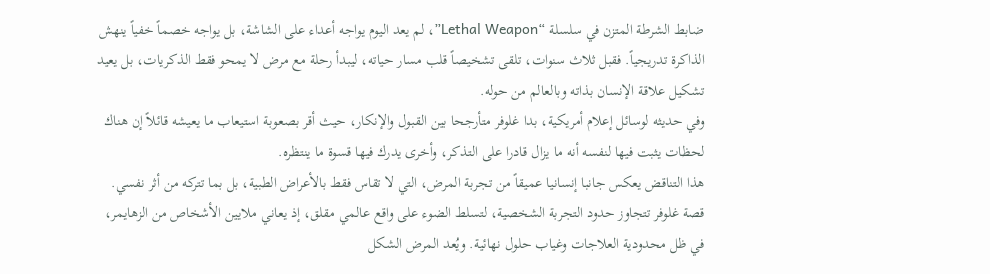ضابط الشرطة المتزن في سلسلة “Lethal Weapon”، لم يعد اليوم يواجه أعداء على الشاشة، بل يواجه خصماً خفياً ينهش الذاكرة تدريجياً. فقبل ثلاث سنوات، تلقى تشخيصاً قلب مسار حياته، ليبدأ رحلة مع مرض لا يمحو فقط الذكريات، بل يعيد تشكيل علاقة الإنسان بذاته وبالعالم من حوله.
وفي حديثه لوسائل إعلام أمريكية، بدا غلوفر متأرجحا بين القبول والإنكار، حيث أقر بصعوبة استيعاب ما يعيشه قائلاً إن هناك لحظات يثبت فيها لنفسه أنه ما يزال قادرا على التذكر، وأخرى يدرك فيها قسوة ما ينتظره.
هذا التناقض يعكس جانبا إنسانيا عميقاً من تجربة المرض، التي لا تقاس فقط بالأعراض الطبية، بل بما تتركه من أثر نفسي.
قصة غلوفر تتجاوز حدود التجربة الشخصية، لتسلط الضوء على واقع عالمي مقلق، إذ يعاني ملايين الأشخاص من الزهايمر، في ظل محدودية العلاجات وغياب حلول نهائية. ويُعد المرض الشكل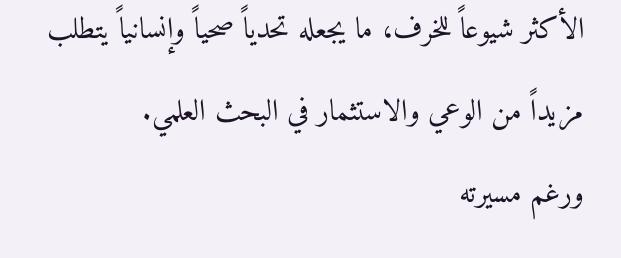الأكثر شيوعاً للخرف، ما يجعله تحدياً صحياً وإنسانياً يتطلب مزيداً من الوعي والاستثمار في البحث العلمي.
ورغم مسيرته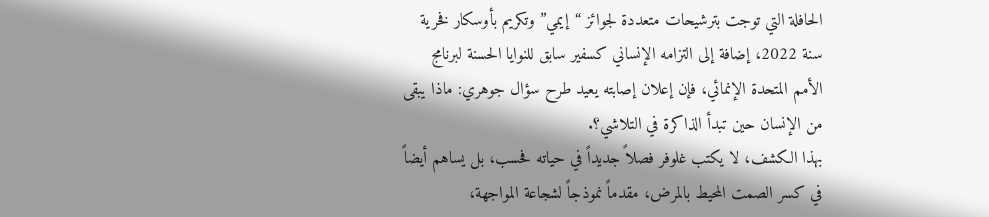الحافلة التي توجت بترشيحات متعددة لجوائز “إيمي” وتكريم بأوسكار فخرية سنة 2022، إضافة إلى التزامه الإنساني كسفير سابق للنوايا الحسنة لبرنامج الأمم المتحدة الإنمائي، فإن إعلان إصابته يعيد طرح سؤال جوهري: ماذا يبقى من الإنسان حين تبدأ الذاكرة في التلاشي؟.
بهذا الكشف، لا يكتب غلوفر فصلاً جديداً في حياته فحسب، بل يساهم أيضاً في كسر الصمت المحيط بالمرض، مقدماً نموذجاً لشجاعة المواجهة،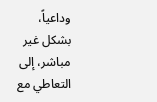وداعياً، بشكل غير مباشر، إلى التعاطي مع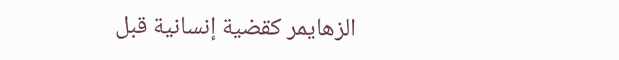الزهايمر كقضية إنسانية قبل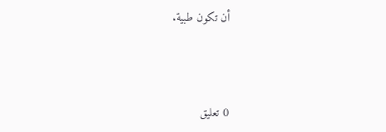أن تكون طبية.



0 تعليق